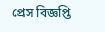প্রেস বিজ্ঞপ্তি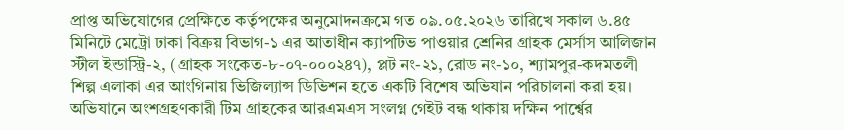প্রাপ্ত অভিযোগের প্রেক্ষিতে কর্তৃপক্ষের অনুমোদনক্রমে গত ০৯.০৫.২০২৬ তারিখে সকাল ৬.৪৫ মিনিটে মেট্রো ঢাকা বিক্রয় বিভাগ-১ এর আতাধীন ক্যাপটিভ পাওয়ার শ্রেনির গ্রাহক মের্সাস আলিজান স্টীল ইন্ডাস্ট্রি-২, (গ্রাহক সংকেত-৮-০৭-০০০২৪৭), প্লট নং-২১, রোড নং-১০, শ্যামপুর-কদমতলী শিল্প এলাকা এর আংগিনায় ভিজিল্যান্স ডিভিশন হতে একটি বিশেষ অভিযান পরিচালনা করা হয়। অভিযানে অংশগ্রহণকারী টিম গ্রাহকের আরএমএস সংলগ্ন গেইট বন্ধ থাকায় দক্ষিন পার্শ্বের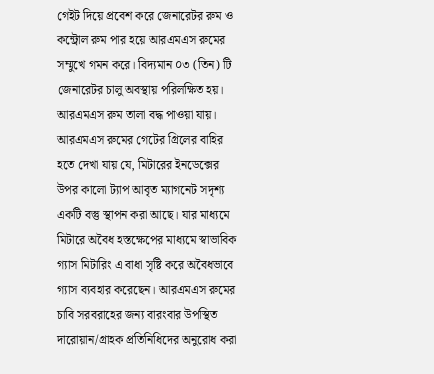গেইট দিয়ে প্রবেশ করে জেনারেটর রুম ও কন্ট্রোল রুম পার হয়ে আরএমএস রুমের সম্মুখে গমন করে। বিদ্যমান ০৩ (তিন) টি জেনারেটর চালু অবস্থায় পরিলক্ষিত হয়। আরএমএস রুম তালা বদ্ধ পাওয়া যায়। আরএমএস রুমের গেটের গ্রিলের বাহির হতে দেখা যায় যে, মিটারের ইনডেক্সের উপর কালো ট্যাপ আবৃত ম্যাগনেট সদৃশ্য একটি বস্তু স্থাপন করা আছে। যার মাধ্যমে মিটারে অবৈধ হস্তক্ষেপের মাধ্যমে স্বাভাবিক গ্যাস মিটারিং এ বাধা সৃষ্টি করে অবৈধভাবে গ্যাস ব্যবহার করেছেন। আরএমএস রুমের চাবি সরবরাহের জন্য বারংবার উপস্থিত দারোয়ান/গ্রাহক প্রতিনিধিদের অনুরোধ করা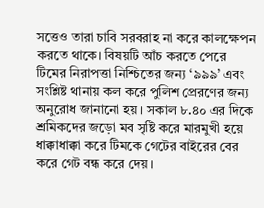সত্তেও তারা চাবি সরবরাহ না করে কালক্ষেপন করতে থাকে। বিষয়টি আঁচ করতে পেরে টিমের নিরাপত্তা নিশ্চিতের জন্য ‘৯৯৯’ এবং সংশ্লিষ্ট থানায় কল করে পুলিশ প্রেরণের জন্য অনুরোধ জানানো হয়। সকাল ৮.৪০ এর দিকে শ্রমিকদের জড়ো মব সৃষ্টি করে মারমুখী হয়ে ধাক্কাধাক্কা করে টিমকে গেটের বাইরের বের করে গেট বন্ধ করে দেয়।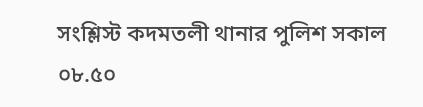সংশ্লিস্ট কদমতলী থানার পুলিশ সকাল ০৮.৫০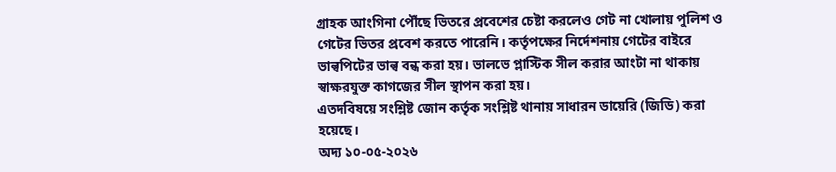গ্রাহক আংগিনা পৌঁছে ভিতরে প্রবেশের চেষ্টা করলেও গেট না খোলায় পুলিশ ও গেটের ভিতর প্রবেশ করতে পারেনি। কর্তৃপক্ষের নির্দেশনায় গেটের বাইরে ভাল্বপিটের ভাল্ব বন্ধ করা হয়। ভালভে প্লাস্টিক সীল করার আংটা না থাকায় স্বাক্ষরযুক্ত কাগজের সীল স্থাপন করা হয়।
এতদবিষয়ে সংশ্লিষ্ট জোন কর্তৃক সংশ্লিষ্ট থানায় সাধারন ডায়েরি (জিডি) করা হয়েছে।
অদ্য ১০-০৫-২০২৬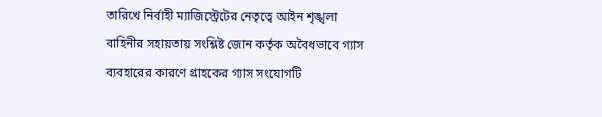তারিখে নির্বাহী ম্যাজিস্ট্রেটের নেতৃত্বে আইন শৃঙ্খলা বাহিনীর সহায়তায় সংশ্লিষ্ট জোন কর্তৃক অবৈধভাবে গ্যাস ব্যবহারের কারণে গ্রাহকের গ্যাস সংযোগটি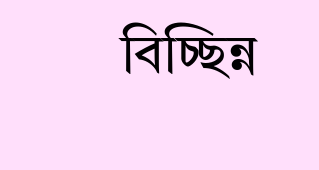বিচ্ছিন্ন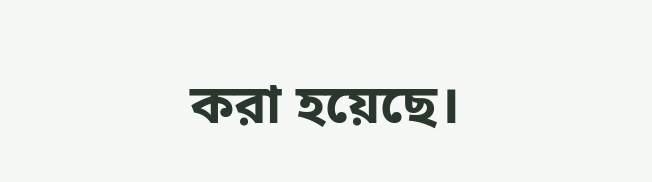করা হয়েছে।